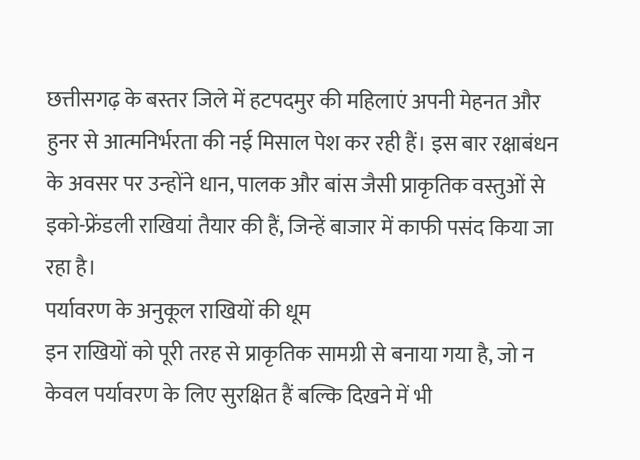छत्तीसगढ़ के बस्तर जिले में हटपदमुर की महिलाएं अपनी मेहनत और हुनर से आत्मनिर्भरता की नई मिसाल पेश कर रही हैं। इस बार रक्षाबंधन के अवसर पर उन्होंने धान, पालक और बांस जैसी प्राकृतिक वस्तुओं से इको-फ्रेंडली राखियां तैयार की हैं, जिन्हें बाजार में काफी पसंद किया जा रहा है।
पर्यावरण के अनुकूल राखियों की धूम
इन राखियों को पूरी तरह से प्राकृतिक सामग्री से बनाया गया है, जो न केवल पर्यावरण के लिए सुरक्षित हैं बल्कि दिखने में भी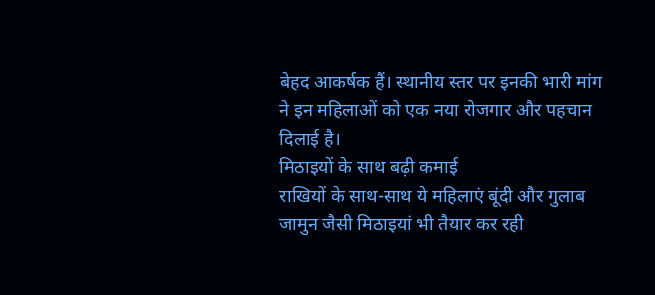बेहद आकर्षक हैं। स्थानीय स्तर पर इनकी भारी मांग ने इन महिलाओं को एक नया रोजगार और पहचान दिलाई है।
मिठाइयों के साथ बढ़ी कमाई
राखियों के साथ-साथ ये महिलाएं बूंदी और गुलाब जामुन जैसी मिठाइयां भी तैयार कर रही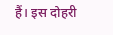हैं। इस दोहरी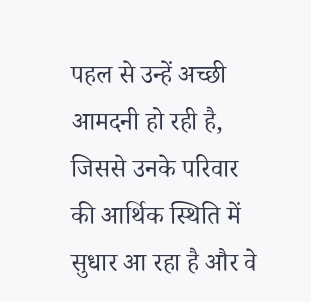पहल से उन्हें अच्छी आमदनी हो रही है, जिससे उनके परिवार की आर्थिक स्थिति में सुधार आ रहा है और वे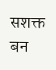सशक्त बन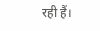रही हैं।